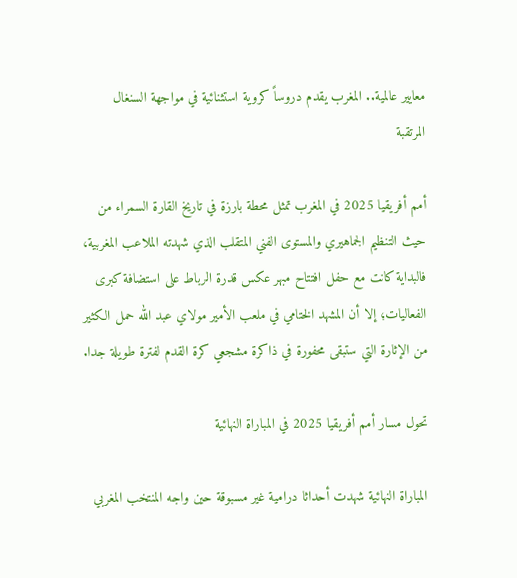معايير عالمية.. المغرب يقدم دروساً كروية استثنائية في مواجهة السنغال المرتقبة

أمم أفريقيا 2025 في المغرب تمثل محطة بارزة في تاريخ القارة السمراء من حيث التنظيم الجماهيري والمستوى الفني المتقلب الذي شهدته الملاعب المغربية، فالبداية كانت مع حفل افتتاح مبهر عكس قدرة الرباط على استضافة كبرى الفعاليات؛ إلا أن المشهد الختامي في ملعب الأمير مولاي عبد الله حمل الكثير من الإثارة التي ستبقى محفورة في ذاكرة مشجعي كرة القدم لفترة طويلة جدا.

تحول مسار أمم أفريقيا 2025 في المباراة النهائية

المباراة النهائية شهدت أحداثا درامية غير مسبوقة حين واجه المنتخب المغربي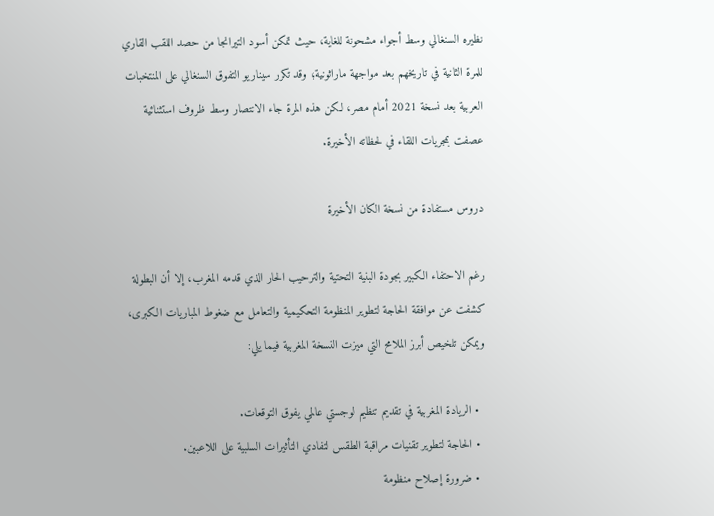نظيره السنغالي وسط أجواء مشحونة للغاية، حيث تمكن أسود التيرانجا من حصد اللقب القاري للمرة الثانية في تاريخهم بعد مواجهة ماراثونية؛ وقد تكرر سيناريو التفوق السنغالي على المنتخبات العربية بعد نسخة 2021 أمام مصر، لكن هذه المرة جاء الانتصار وسط ظروف استثنائية عصفت بمجريات اللقاء في لحظاته الأخيرة.

دروس مستفادة من نسخة الكان الأخيرة

رغم الاحتفاء الكبير بجودة البنية التحتية والترحيب الحار الذي قدمه المغرب، إلا أن البطولة كشفت عن موافقة الحاجة لتطوير المنظومة التحكيمية والتعامل مع ضغوط المباريات الكبرى، ويمكن تلخيص أبرز الملامح التي ميزت النسخة المغربية فيما يلي:

  • الريادة المغربية في تقديم تنظيم لوجستي عالمي يفوق التوقعات.
  • الحاجة لتطوير تقنيات مراقبة الطقس لتفادي التأثيرات السلبية على اللاعبين.
  • ضرورة إصلاح منظومة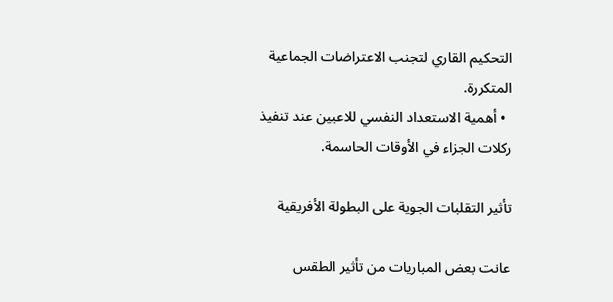التحكيم القاري لتجنب الاعتراضات الجماعية المتكررة.
  • أهمية الاستعداد النفسي للاعبين عند تنفيذ ركلات الجزاء في الأوقات الحاسمة.

تأثير التقلبات الجوية على البطولة الأفريقية

عانت بعض المباريات من تأثير الطقس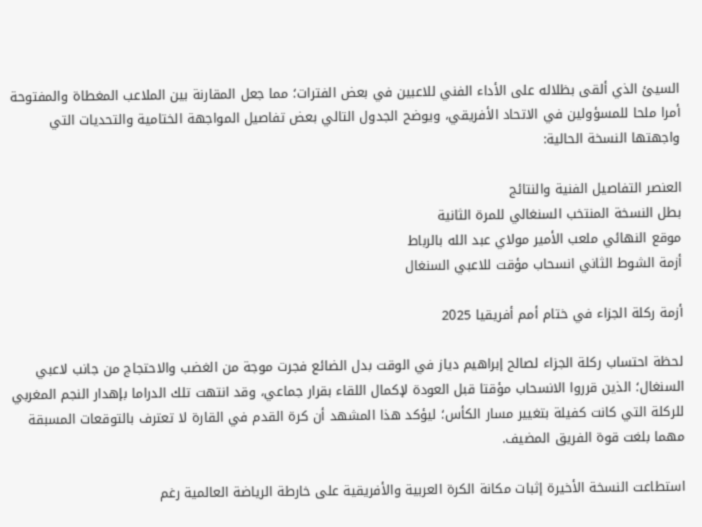السيئ الذي ألقى بظلاله على الأداء الفني للاعبين في بعض الفترات؛ مما جعل المقارنة بين الملاعب المغطاة والمفتوحة أمرا ملحا للمسؤولين في الاتحاد الأفريقي، ويوضح الجدول التالي بعض تفاصيل المواجهة الختامية والتحديات التي واجهتها النسخة الحالية:

العنصر التفاصيل الفنية والنتائج
بطل النسخة المنتخب السنغالي للمرة الثانية
موقع النهائي ملعب الأمير مولاي عبد الله بالرباط
أزمة الشوط الثاني انسحاب مؤقت للاعبي السنغال

أزمة ركلة الجزاء في ختام أمم أفريقيا 2025

لحظة احتساب ركلة الجزاء لصالح إبراهيم دياز في الوقت بدل الضائع فجرت موجة من الغضب والاحتجاج من جانب لاعبي السنغال؛ الذين قرروا الانسحاب مؤقتا قبل العودة لإكمال اللقاء بقرار جماعي، وقد انتهت تلك الدراما بإهدار النجم المغربي للركلة التي كانت كفيلة بتغيير مسار الكأس؛ ليؤكد هذا المشهد أن كرة القدم في القارة لا تعترف بالتوقعات المسبقة مهما بلغت قوة الفريق المضيف.

استطاعت النسخة الأخيرة إثبات مكانة الكرة العربية والأفريقية على خارطة الرياضة العالمية رغم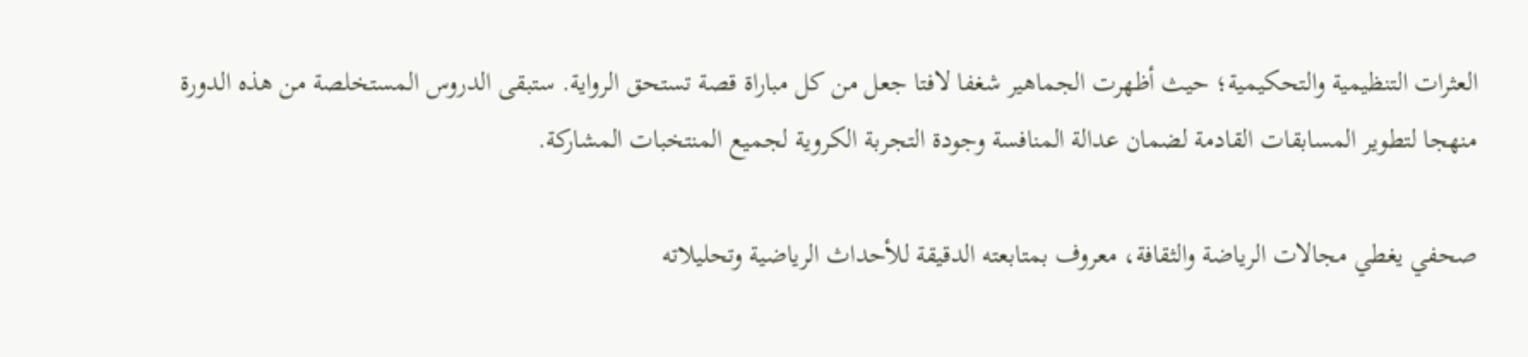العثرات التنظيمية والتحكيمية؛ حيث أظهرت الجماهير شغفا لافتا جعل من كل مباراة قصة تستحق الرواية. ستبقى الدروس المستخلصة من هذه الدورة منهجا لتطوير المسابقات القادمة لضمان عدالة المنافسة وجودة التجربة الكروية لجميع المنتخبات المشاركة.

صحفي يغطي مجالات الرياضة والثقافة، معروف بمتابعته الدقيقة للأحداث الرياضية وتحليلاته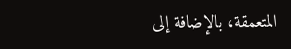المتعمقة، بالإضافة إلى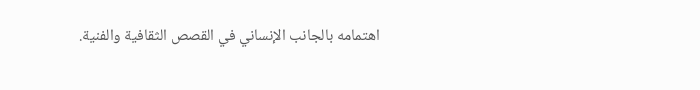اهتمامه بالجانب الإنساني في القصص الثقافية والفنية.